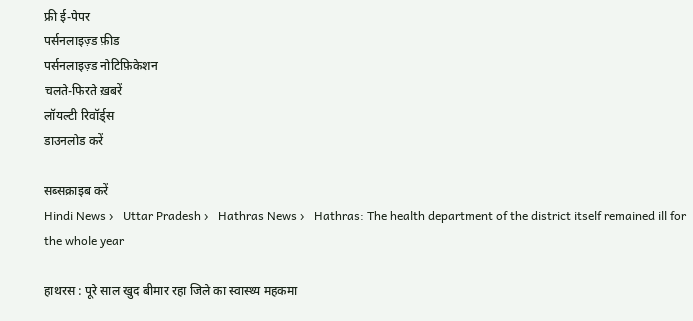फ्री ई-पेपर
पर्सनलाइज़्ड फ़ीड
पर्सनलाइज़्ड नोटिफ़िकेशन
चलते-फिरते ख़बरें
लॉयल्टी रिवॉर्ड्स
डाउनलोड करें

सब्सक्राइब करें
Hindi News ›   Uttar Pradesh ›   Hathras News ›   Hathras: The health department of the district itself remained ill for the whole year

हाथरस : पूरे साल खुद बीमार रहा जिले का स्वास्थ्य महकमा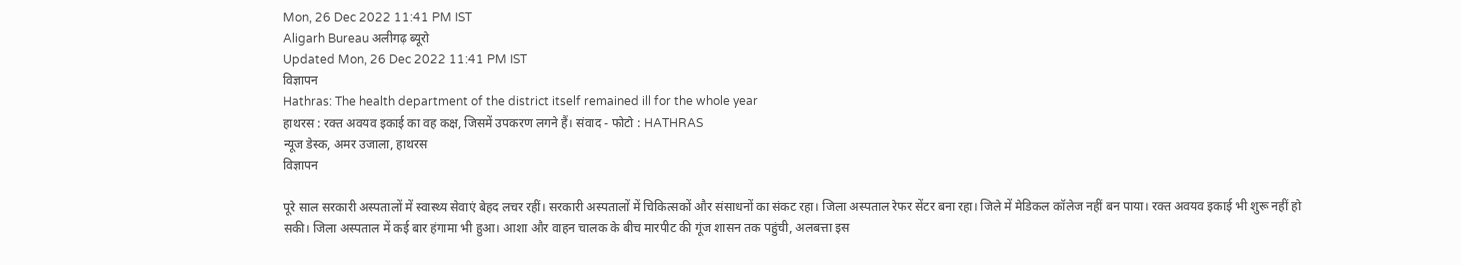Mon, 26 Dec 2022 11:41 PM IST
Aligarh Bureau अलीगढ़ ब्यूरो
Updated Mon, 26 Dec 2022 11:41 PM IST
विज्ञापन
Hathras: The health department of the district itself remained ill for the whole year
हाथरस : रक्त अवयव इकाई का वह कक्ष, जिसमें उपकरण लगने हैं। संवाद - फोटो : HATHRAS
न्यूज डेस्क, अमर उजाला, हाथरस
विज्ञापन

पूरे साल सरकारी अस्पतालों में स्वास्थ्य सेवाएं बेहद लचर रहीं। सरकारी अस्पतालों में चिकित्सकों और संसाधनों का संकट रहा। जिला अस्पताल रेफर सेंटर बना रहा। जिले में मेडिकल कॉलेज नहीं बन पाया। रक्त अवयव इकाई भी शुरू नहीं हो सकी। जिला अस्पताल में कई बार हंगामा भी हुआ। आशा और वाहन चालक के बीच मारपीट की गूंज शासन तक पहुंची, अलबत्ता इस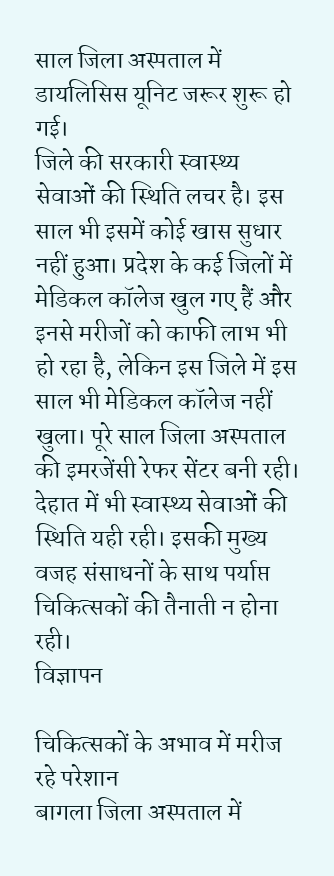साल जिला अस्पताल में डायलिसिस यूनिट जरूर शुरू हो गई।
जिले की सरकारी स्वास्थ्य सेवाओं की स्थिति लचर है। इस साल भी इसमें कोई खास सुधार नहीं हुआ। प्रदेश के कई जिलों में मेडिकल कॉलेज खुल गए हैं और इनसे मरीजों को काफी लाभ भी हो रहा है, लेकिन इस जिले में इस साल भी मेडिकल कॉलेज नहीं खुला। पूरे साल जिला अस्पताल की इमरजेंसी रेफर सेंटर बनी रही। देहात में भी स्वास्थ्य सेवाओं की स्थिति यही रही। इसकी मुख्य वजह संसाधनों के साथ पर्याप्त चिकित्सकों की तैनाती न होना रही।
विज्ञापन

चिकित्सकों के अभाव में मरीज रहे परेशान
बागला जिला अस्पताल में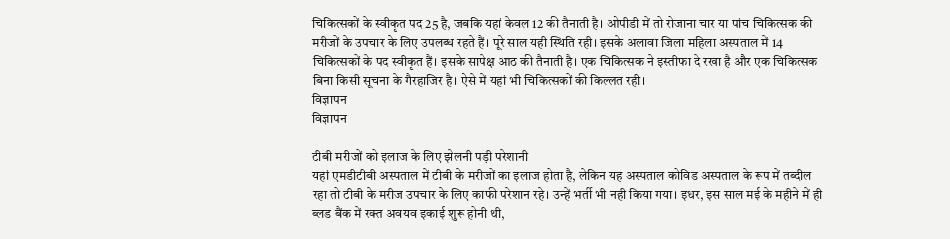चिकित्सकों के स्वीकृत पद 25 है, जबकि यहां केवल 12 की तैनाती है। ओपीडी में तो रोजाना चार या पांच चिकित्सक की मरीजों के उपचार के लिए उपलब्ध रहते हैं। पूरे साल यही स्थिति रही। इसके अलावा जिला महिला अस्पताल में 14 चिकित्सकों के पद स्वीकृत हैं। इसके सापेक्ष आठ की तैनाती है। एक चिकित्सक ने इस्तीफा दे रखा है और एक चिकित्सक बिना किसी सूचना के गैरहाजिर है। ऐसे में यहां भी चिकित्सकों की किल्लत रही।
विज्ञापन
विज्ञापन

टीबी मरीजों को इलाज के लिए झेलनी पड़ी परेशानी
यहां एमडीटीबी अस्पताल में टीबी के मरीजों का इलाज होता है, लेकिन यह अस्पताल कोविड अस्पताल के रूप में तब्दील रहा तो टीबी के मरीज उपचार के लिए काफी परेशान रहे। उन्हें भर्ती भी नही किया गया। इधर, इस साल मई के महीने में ही ब्लड बैंक में रक्त अवयव इकाई शुरू होनी थी,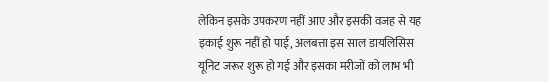लेकिन इसके उपकरण नहीं आए और इसकी वजह से यह इकाई शुरू नहीं हो पाई, अलबत्ता इस साल डायलिसिस यूनिट जरूर शुरू हो गई और इसका मरीजों को लाभ भी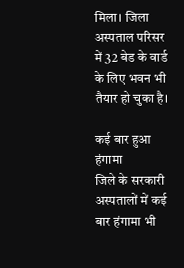मिला। जिला अस्पताल परिसर में 32 बेड के वार्ड के लिए भवन भी तैयार हो चुका है।

कई बार हुआ हंगामा
जिले के सरकारी अस्पतालों में कई बार हंगामा भी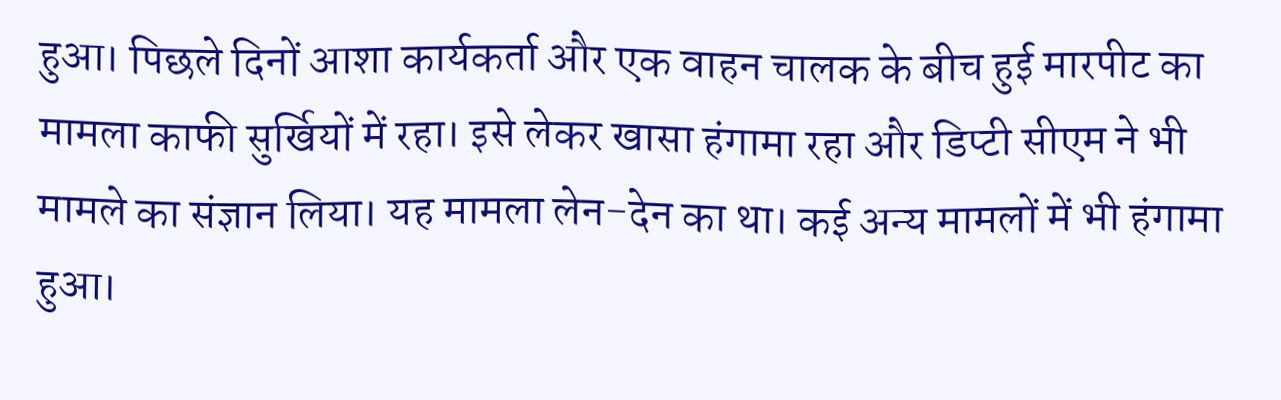हुआ। पिछले दिनों आशा कार्यकर्ता और एक वाहन चालक के बीच हुई मारपीट का मामला काफी सुर्खियों में रहा। इसे लेकर खासा हंगामा रहा और डिप्टी सीएम ने भी मामले का संज्ञान लिया। यह मामला लेन-देन का था। कई अन्य मामलों में भी हंगामा हुआ।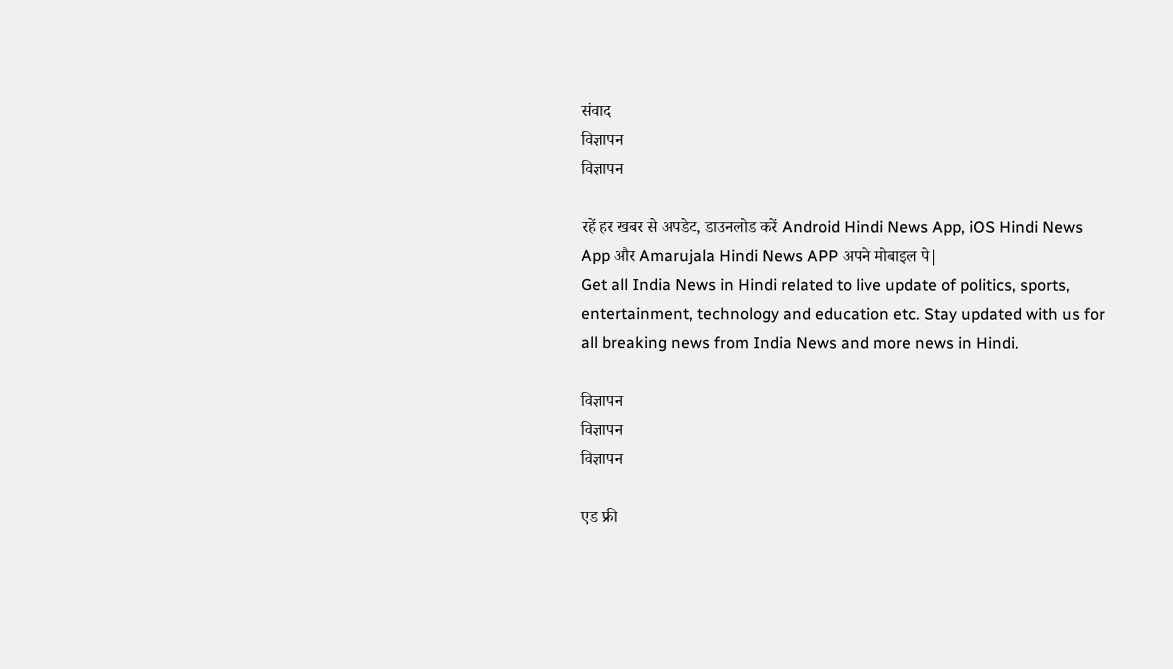संवाद
विज्ञापन
विज्ञापन

रहें हर खबर से अपडेट, डाउनलोड करें Android Hindi News App, iOS Hindi News App और Amarujala Hindi News APP अपने मोबाइल पे|
Get all India News in Hindi related to live update of politics, sports, entertainment, technology and education etc. Stay updated with us for all breaking news from India News and more news in Hindi.

विज्ञापन
विज्ञापन
विज्ञापन

एड फ्री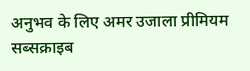अनुभव के लिए अमर उजाला प्रीमियम सब्सक्राइब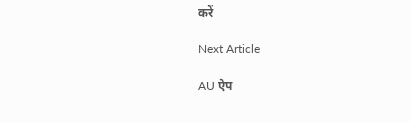करें

Next Article

AU ऐप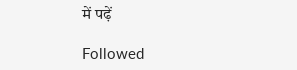में पढ़ें

Followed